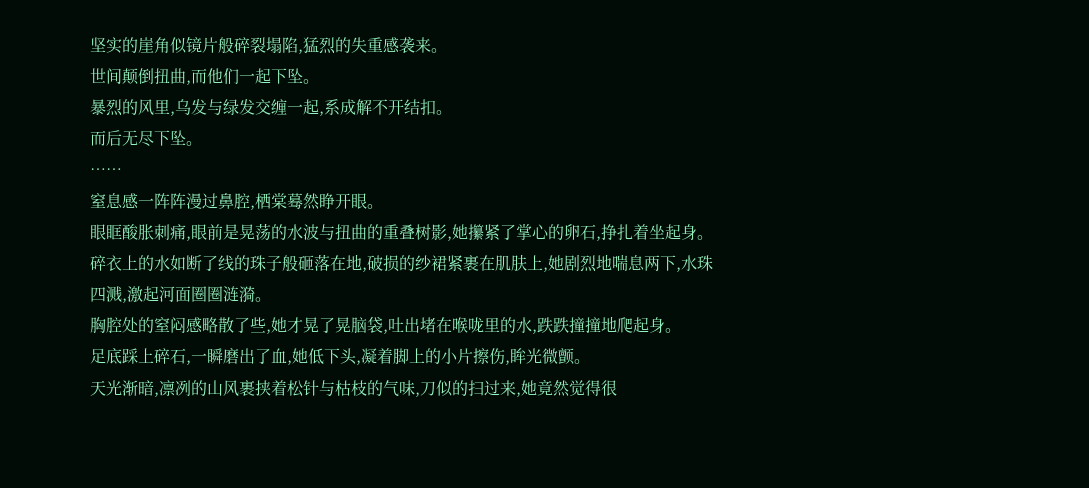坚实的崖角似镜片般碎裂塌陷,猛烈的失重感袭来。
世间颠倒扭曲,而他们一起下坠。
暴烈的风里,乌发与绿发交缠一起,系成解不开结扣。
而后无尽下坠。
……
窒息感一阵阵漫过鼻腔,栖棠蓦然睁开眼。
眼眶酸胀刺痛,眼前是晃荡的水波与扭曲的重叠树影,她攥紧了掌心的卵石,挣扎着坐起身。
碎衣上的水如断了线的珠子般砸落在地,破损的纱裙紧裹在肌肤上,她剧烈地喘息两下,水珠四溅,激起河面圈圈涟漪。
胸腔处的窒闷感略散了些,她才晃了晃脑袋,吐出堵在喉咙里的水,跌跌撞撞地爬起身。
足底踩上碎石,一瞬磨出了血,她低下头,凝着脚上的小片擦伤,眸光微颤。
天光渐暗,凛冽的山风裹挟着松针与枯枝的气味,刀似的扫过来,她竟然觉得很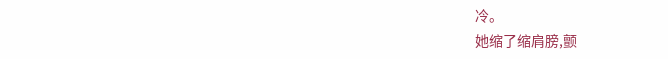冷。
她缩了缩肩膀,颤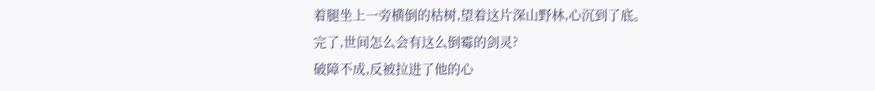着腿坐上一旁横倒的枯树,望着这片深山野林,心沉到了底。
完了,世间怎么会有这么倒霉的剑灵?
破障不成,反被拉进了他的心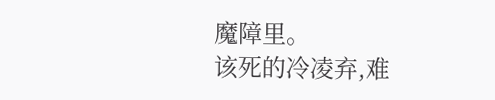魔障里。
该死的冷凌弃,难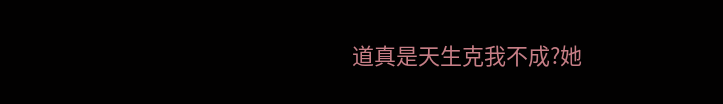道真是天生克我不成?她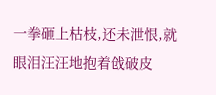一拳砸上枯枝,还未泄恨,就眼泪汪汪地抱着戗破皮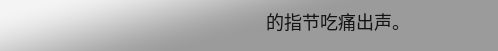的指节吃痛出声。